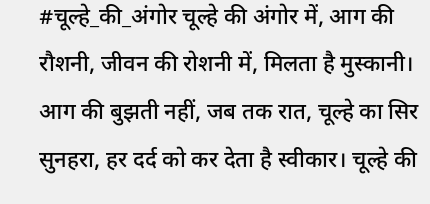#चूल्हे_की_अंगोर चूल्हे की अंगोर में, आग की रौशनी, जीवन की रोशनी में, मिलता है मुस्कानी। आग की बुझती नहीं, जब तक रात, चूल्हे का सिर सुनहरा, हर दर्द को कर देता है स्वीकार। चूल्हे की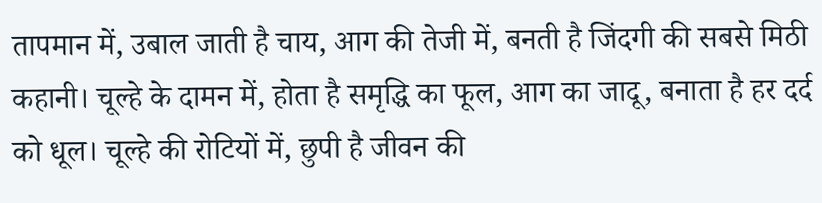तापमान में, उबाल जाती है चाय, आग की तेजी में, बनती है जिंदगी की सबसे मिठी कहानी। चूल्हे के दामन में, होता है समृद्धि का फूल, आग का जादू, बनाता है हर दर्द को धूल। चूल्हे की रोटियों में, छुपी है जीवन की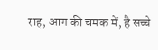राह, आग की चमक में, है सच्चे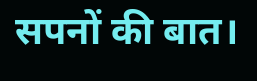सपनों की बात।